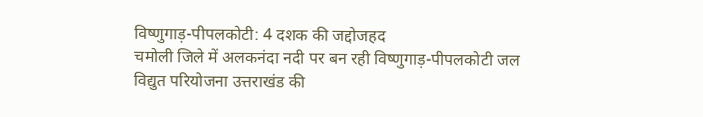विष्णुगाड़-पीपलकोटी: 4 दशक की जद्दोजहद
चमोली जिले में अलकनंदा नदी पर बन रही विष्णुगाड़-पीपलकोटी जल विद्युत परियोजना उत्तराखंड की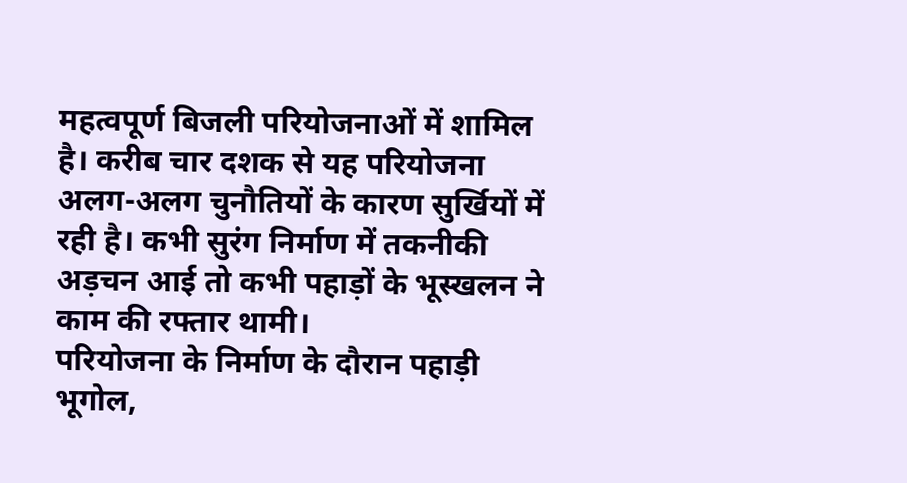महत्वपूर्ण बिजली परियोजनाओं में शामिल है। करीब चार दशक से यह परियोजना अलग-अलग चुनौतियों के कारण सुर्खियों में रही है। कभी सुरंग निर्माण में तकनीकी अड़चन आई तो कभी पहाड़ों के भूस्खलन ने काम की रफ्तार थामी।
परियोजना के निर्माण के दौरान पहाड़ी भूगोल,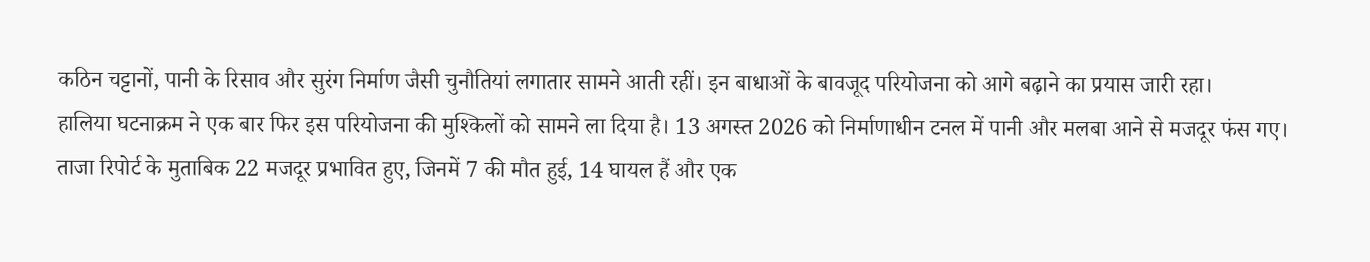कठिन चट्टानों, पानी के रिसाव और सुरंग निर्माण जैसी चुनौतियां लगातार सामने आती रहीं। इन बाधाओं के बावजूद परियोजना को आगे बढ़ाने का प्रयास जारी रहा।
हालिया घटनाक्रम ने एक बार फिर इस परियोजना की मुश्किलों को सामने ला दिया है। 13 अगस्त 2026 को निर्माणाधीन टनल में पानी और मलबा आने से मजदूर फंस गए। ताजा रिपोर्ट के मुताबिक 22 मजदूर प्रभावित हुए, जिनमें 7 की मौत हुई, 14 घायल हैं और एक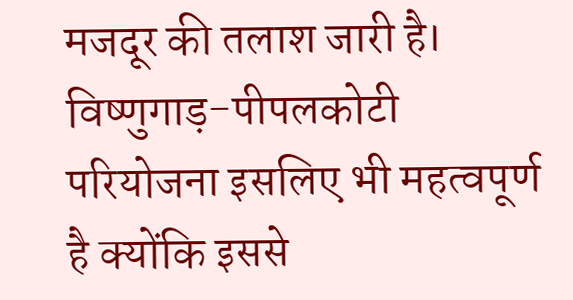मजदूर की तलाश जारी है।
विष्णुगाड़-पीपलकोटी परियोजना इसलिए भी महत्वपूर्ण है क्योंकि इससे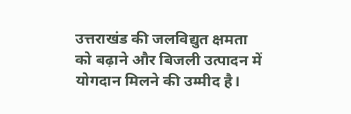उत्तराखंड की जलविद्युत क्षमता को बढ़ाने और बिजली उत्पादन में योगदान मिलने की उम्मीद है।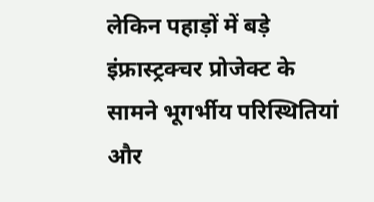लेकिन पहाड़ों में बड़े इंफ्रास्ट्रक्चर प्रोजेक्ट के सामने भूगर्भीय परिस्थितियां और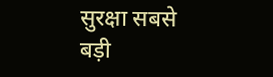सुरक्षा सबसे बड़ी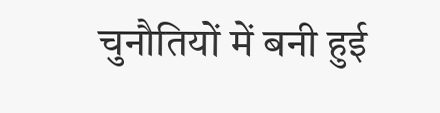चुनौतियों में बनी हुई